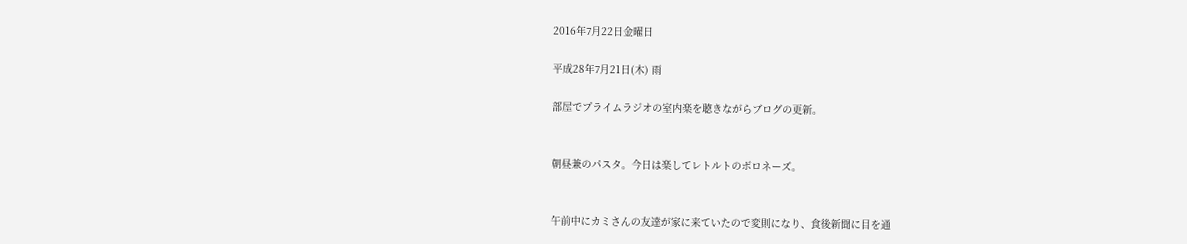2016年7月22日金曜日

平成28年7月21日(木) 雨

部屋でプライムラジオの室内楽を聴きながらブログの更新。


朝昼兼のパスタ。今日は楽してレトルトのボロネーズ。


午前中にカミさんの友達が家に来ていたので変則になり、食後新聞に目を通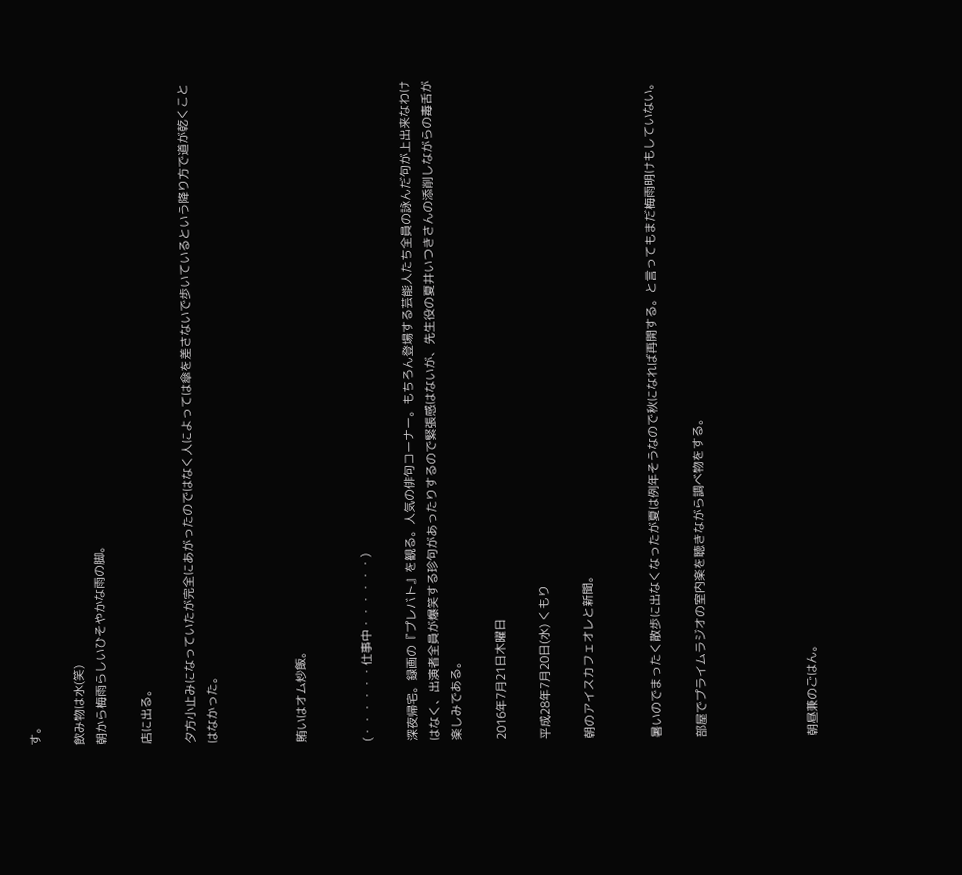す。

飲み物は水(笑)
朝から梅雨らしいひそやかな雨の脚。

店に出る。

夕方小止みになっていたが完全にあがったのではなく人によっては傘を差さないで歩いているという降り方で道が乾くことはなかった。



賄いはオム炒飯。


(・・・・・・仕事中・・・・・・)

深夜帰宅。録画の『プレバト』を観る。人気の俳句コーナー。もちろん登場する芸能人たち全員の詠んだ句が上出来なわけはなく、出演者全員が爆笑する珍句があったりするので緊張感はないが、先生役の夏井いつきさんの添削しながらの毒舌が楽しみである。

2016年7月21日木曜日

平成28年7月20日(水) くもり

朝のアイスカフェオレと新聞。


暑いのでまったく散歩に出なくなったが夏は例年そうなので秋になれば再開する。と言ってもまだ梅雨明けもしていない。

部屋でプライムラジオの室内楽を聴きながら調べ物をする。




朝昼兼のごはん。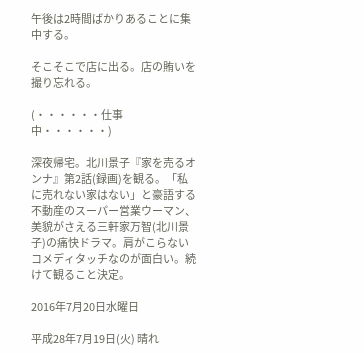午後は2時間ばかりあることに集中する。

そこそこで店に出る。店の賄いを撮り忘れる。

(・・・・・・仕事中・・・・・・)

深夜帰宅。北川景子『家を売るオンナ』第2話(録画)を観る。「私に売れない家はない」と豪語する不動産のスーパー営業ウーマン、美貌がさえる三軒家万智(北川景子)の痛快ドラマ。肩がこらないコメディタッチなのが面白い。続けて観ること決定。

2016年7月20日水曜日

平成28年7月19日(火) 晴れ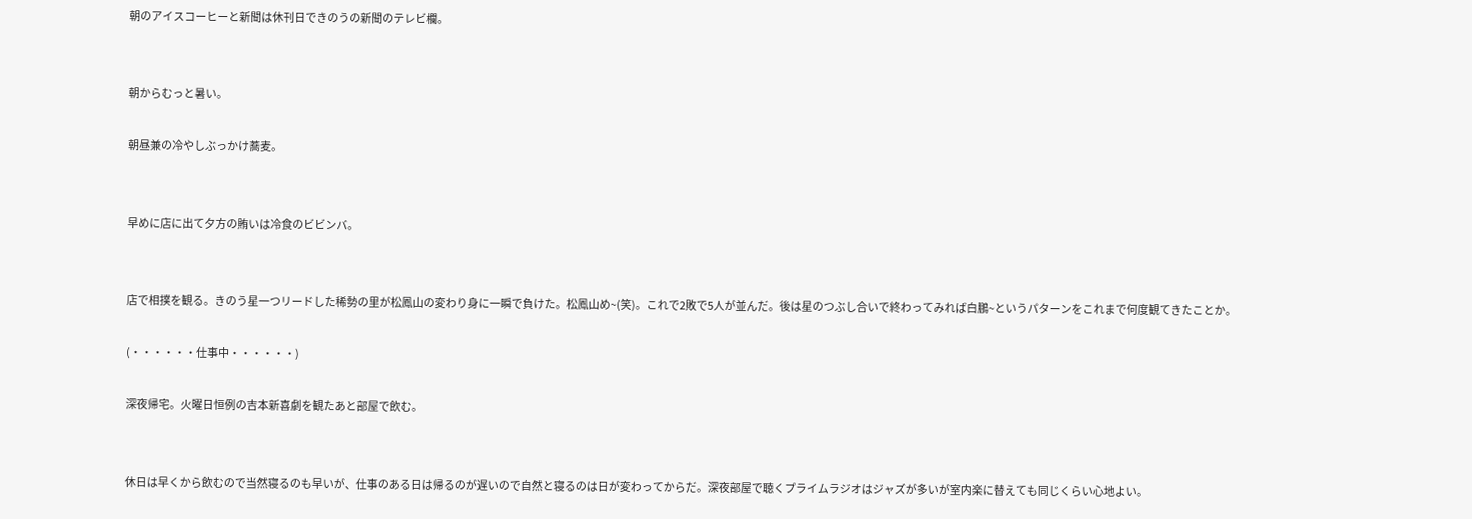朝のアイスコーヒーと新聞は休刊日できのうの新聞のテレビ欄。


朝からむっと暑い。

朝昼兼の冷やしぶっかけ蕎麦。


早めに店に出て夕方の賄いは冷食のビビンバ。


店で相撲を観る。きのう星一つリードした稀勢の里が松鳳山の変わり身に一瞬で負けた。松鳳山め~(笑)。これで2敗で5人が並んだ。後は星のつぶし合いで終わってみれば白鵬~というパターンをこれまで何度観てきたことか。

(・・・・・・仕事中・・・・・・)

深夜帰宅。火曜日恒例の吉本新喜劇を観たあと部屋で飲む。


休日は早くから飲むので当然寝るのも早いが、仕事のある日は帰るのが遅いので自然と寝るのは日が変わってからだ。深夜部屋で聴くプライムラジオはジャズが多いが室内楽に替えても同じくらい心地よい。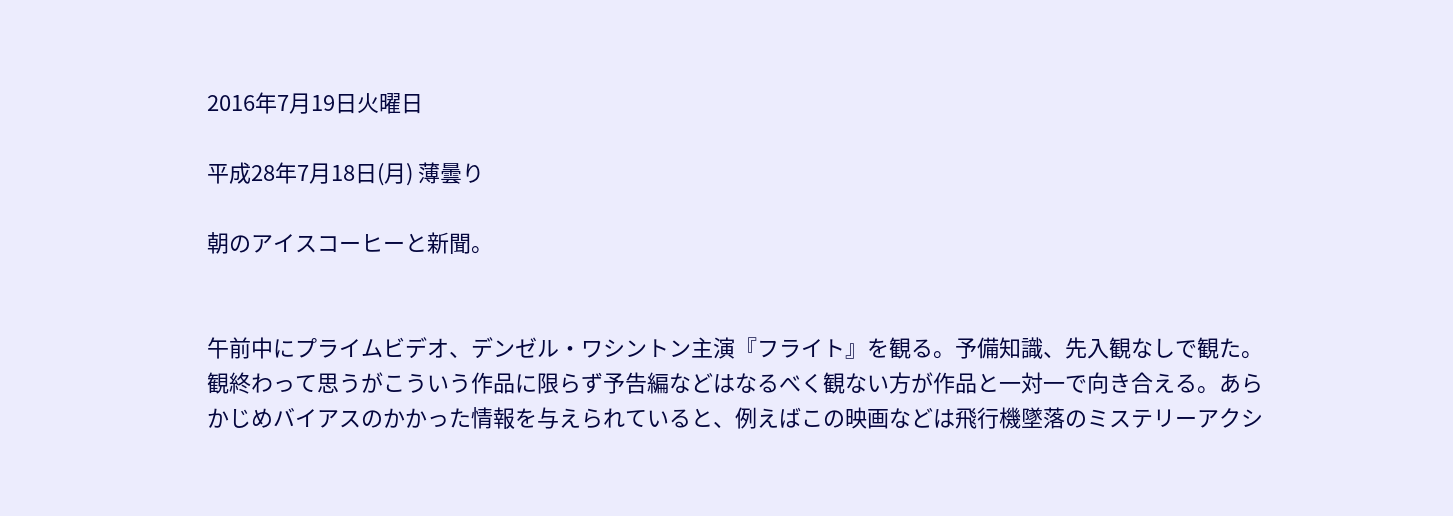2016年7月19日火曜日

平成28年7月18日(月) 薄曇り

朝のアイスコーヒーと新聞。


午前中にプライムビデオ、デンゼル・ワシントン主演『フライト』を観る。予備知識、先入観なしで観た。観終わって思うがこういう作品に限らず予告編などはなるべく観ない方が作品と一対一で向き合える。あらかじめバイアスのかかった情報を与えられていると、例えばこの映画などは飛行機墜落のミステリーアクシ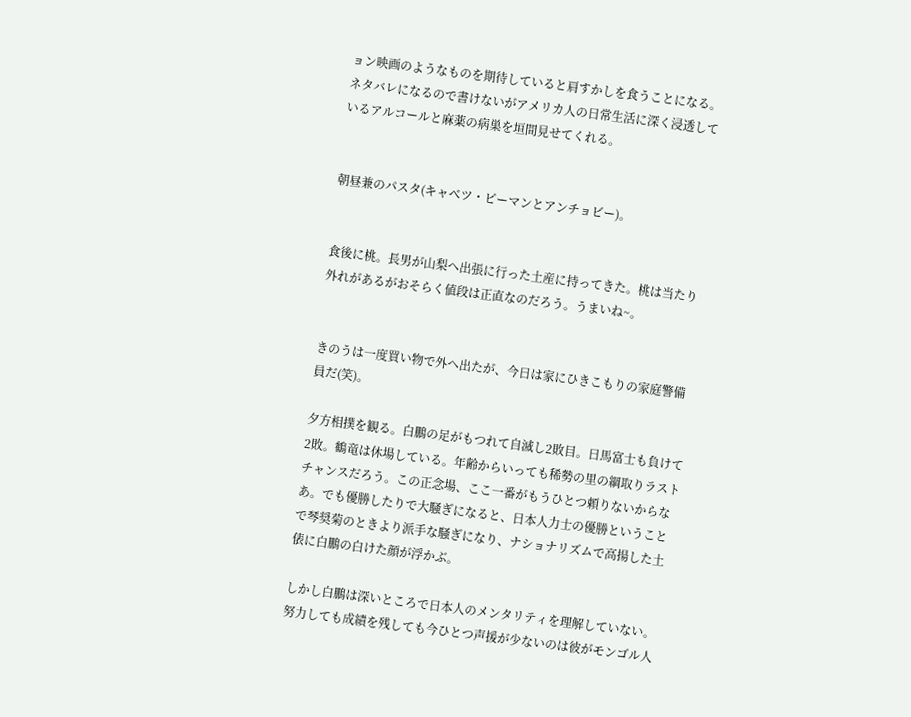ョン映画のようなものを期待していると肩すかしを食うことになる。ネタバレになるので書けないがアメリカ人の日常生活に深く浸透しているアルコールと麻薬の病巣を垣間見せてくれる。


朝昼兼のパスタ(キャベツ・ピーマンとアンチョビー)。


食後に桃。長男が山梨へ出張に行った土産に持ってきた。桃は当たり外れがあるがおそらく値段は正直なのだろう。うまいね~。


きのうは一度買い物で外へ出たが、今日は家にひきこもりの家庭警備員だ(笑)。

夕方相撲を観る。白鵬の足がもつれて自滅し2敗目。日馬富士も負けて2敗。鶴竜は休場している。年齢からいっても稀勢の里の綱取りラストチャンスだろう。この正念場、ここ一番がもうひとつ頼りないからなあ。でも優勝したりで大騒ぎになると、日本人力士の優勝ということで琴奨菊のときより派手な騒ぎになり、ナショナリズムで高揚した土俵に白鵬の白けた顔が浮かぶ。

しかし白鵬は深いところで日本人のメンタリティを理解していない。努力しても成績を残しても今ひとつ声援が少ないのは彼がモンゴル人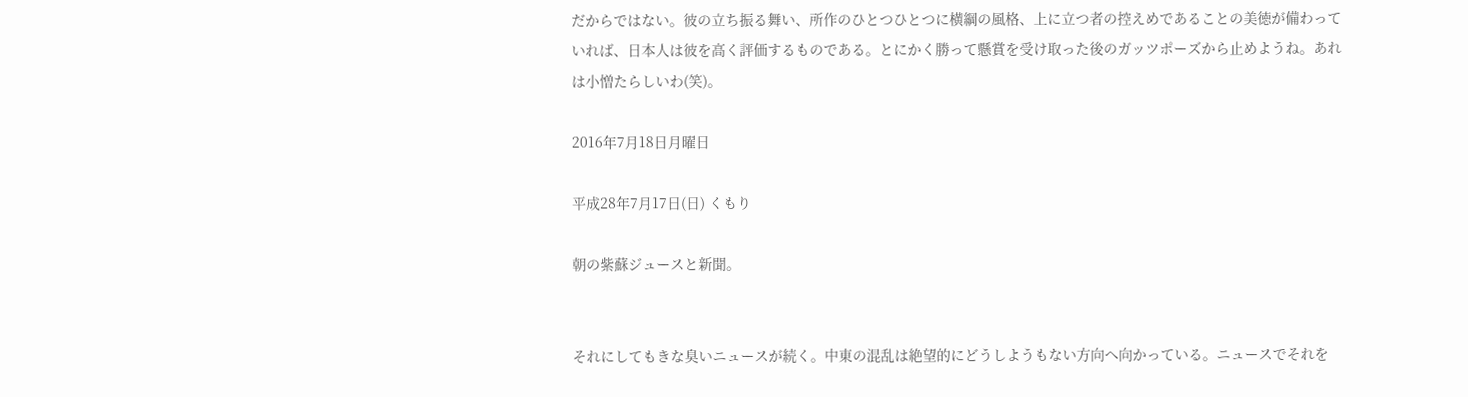だからではない。彼の立ち振る舞い、所作のひとつひとつに横綱の風格、上に立つ者の控えめであることの美徳が備わっていれば、日本人は彼を高く評価するものである。とにかく勝って懸賞を受け取った後のガッツポーズから止めようね。あれは小憎たらしいわ(笑)。

2016年7月18日月曜日

平成28年7月17日(日) くもり

朝の紫蘇ジュースと新聞。


それにしてもきな臭いニュースが続く。中東の混乱は絶望的にどうしようもない方向へ向かっている。ニュースでそれを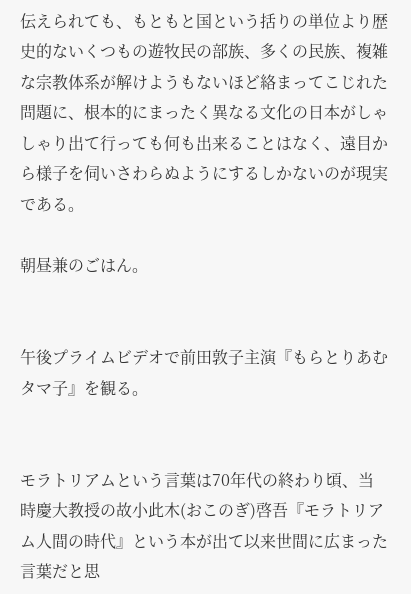伝えられても、もともと国という括りの単位より歴史的ないくつもの遊牧民の部族、多くの民族、複雑な宗教体系が解けようもないほど絡まってこじれた問題に、根本的にまったく異なる文化の日本がしゃしゃり出て行っても何も出来ることはなく、遠目から様子を伺いさわらぬようにするしかないのが現実である。

朝昼兼のごはん。


午後プライムビデオで前田敦子主演『もらとりあむタマ子』を観る。


モラトリアムという言葉は70年代の終わり頃、当時慶大教授の故小此木(おこのぎ)啓吾『モラトリアム人間の時代』という本が出て以来世間に広まった言葉だと思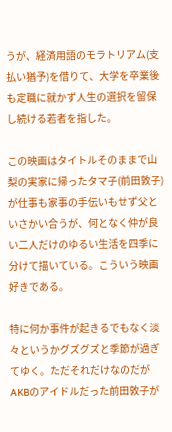うが、経済用語のモラトリアム(支払い猶予)を借りて、大学を卒業後も定職に就かず人生の選択を留保し続ける若者を指した。

この映画はタイトルそのままで山梨の実家に帰ったタマ子(前田敦子)が仕事も家事の手伝いもせず父といさかい合うが、何となく仲が良い二人だけのゆるい生活を四季に分けて描いている。こういう映画好きである。

特に何か事件が起きるでもなく淡々というかグズグズと季節が過ぎてゆく。ただそれだけなのだがAKBのアイドルだった前田敦子が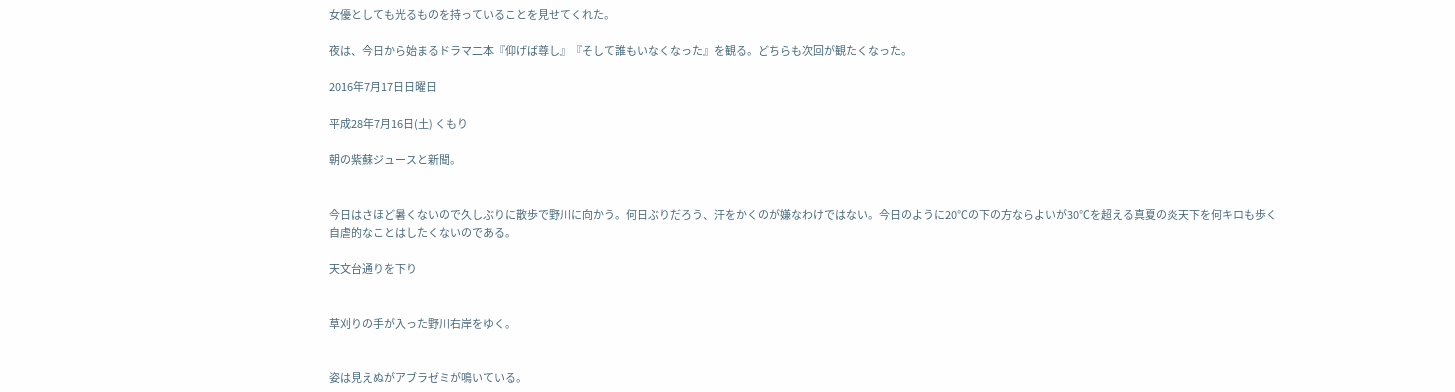女優としても光るものを持っていることを見せてくれた。

夜は、今日から始まるドラマ二本『仰げば尊し』『そして誰もいなくなった』を観る。どちらも次回が観たくなった。

2016年7月17日日曜日

平成28年7月16日(土) くもり

朝の紫蘇ジュースと新聞。


今日はさほど暑くないので久しぶりに散歩で野川に向かう。何日ぶりだろう、汗をかくのが嫌なわけではない。今日のように20℃の下の方ならよいが30℃を超える真夏の炎天下を何キロも歩く自虐的なことはしたくないのである。

天文台通りを下り


草刈りの手が入った野川右岸をゆく。


姿は見えぬがアブラゼミが鳴いている。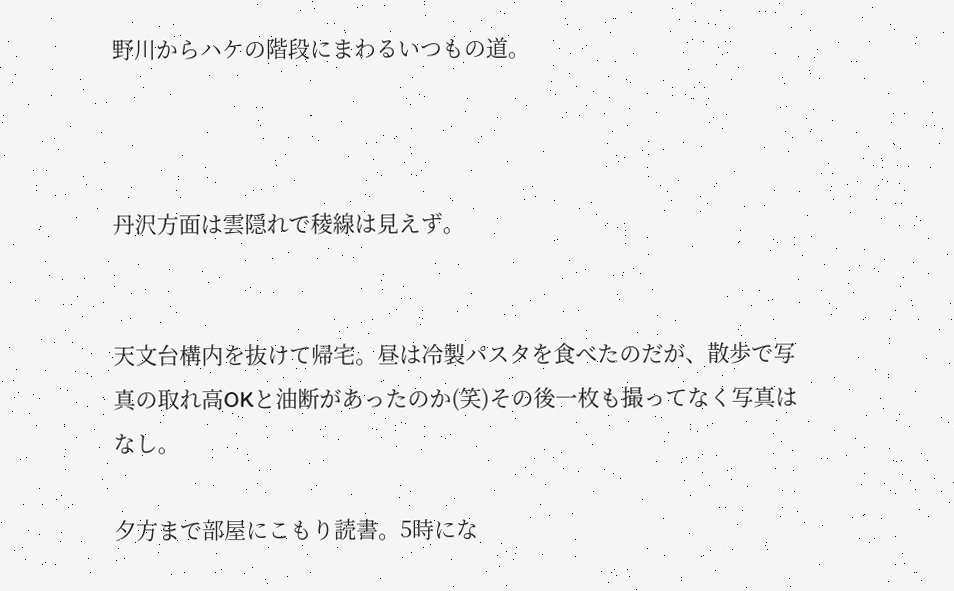野川からハケの階段にまわるいつもの道。



丹沢方面は雲隠れで稜線は見えず。


天文台構内を抜けて帰宅。昼は冷製パスタを食べたのだが、散歩で写真の取れ高OKと油断があったのか(笑)その後一枚も撮ってなく写真はなし。

夕方まで部屋にこもり読書。5時にな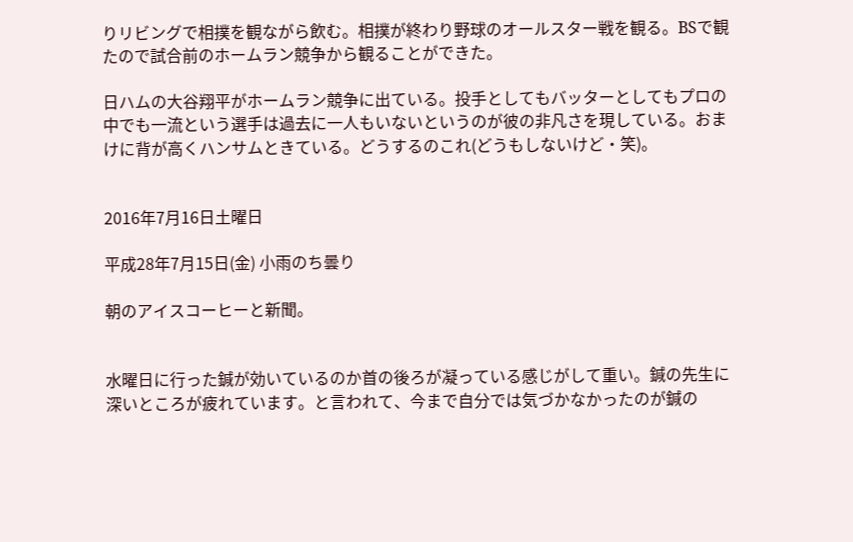りリビングで相撲を観ながら飲む。相撲が終わり野球のオールスター戦を観る。BSで観たので試合前のホームラン競争から観ることができた。

日ハムの大谷翔平がホームラン競争に出ている。投手としてもバッターとしてもプロの中でも一流という選手は過去に一人もいないというのが彼の非凡さを現している。おまけに背が高くハンサムときている。どうするのこれ(どうもしないけど・笑)。


2016年7月16日土曜日

平成28年7月15日(金) 小雨のち曇り

朝のアイスコーヒーと新聞。


水曜日に行った鍼が効いているのか首の後ろが凝っている感じがして重い。鍼の先生に深いところが疲れています。と言われて、今まで自分では気づかなかったのが鍼の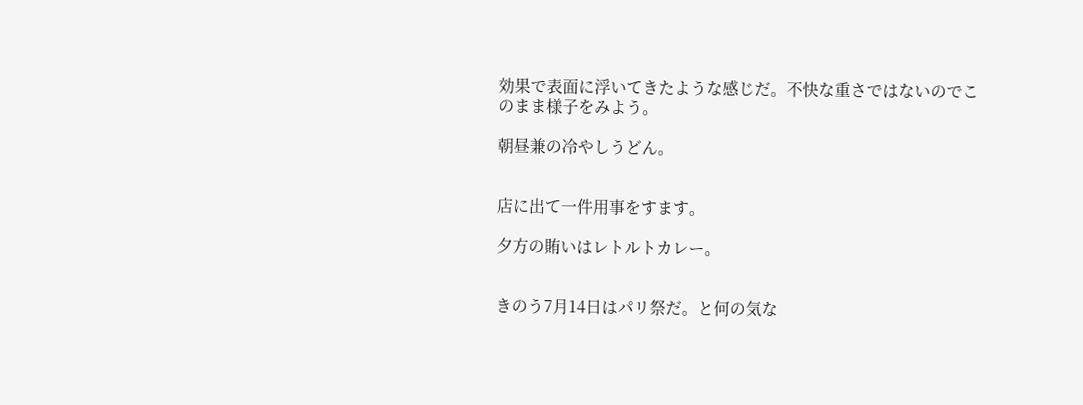効果で表面に浮いてきたような感じだ。不快な重さではないのでこのまま様子をみよう。

朝昼兼の冷やしうどん。


店に出て一件用事をすます。

夕方の賄いはレトルトカレー。


きのう7月14日はパリ祭だ。と何の気な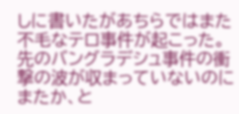しに書いたがあちらではまた不毛なテロ事件が起こった。先のバングラデシュ事件の衝撃の波が収まっていないのにまたか、と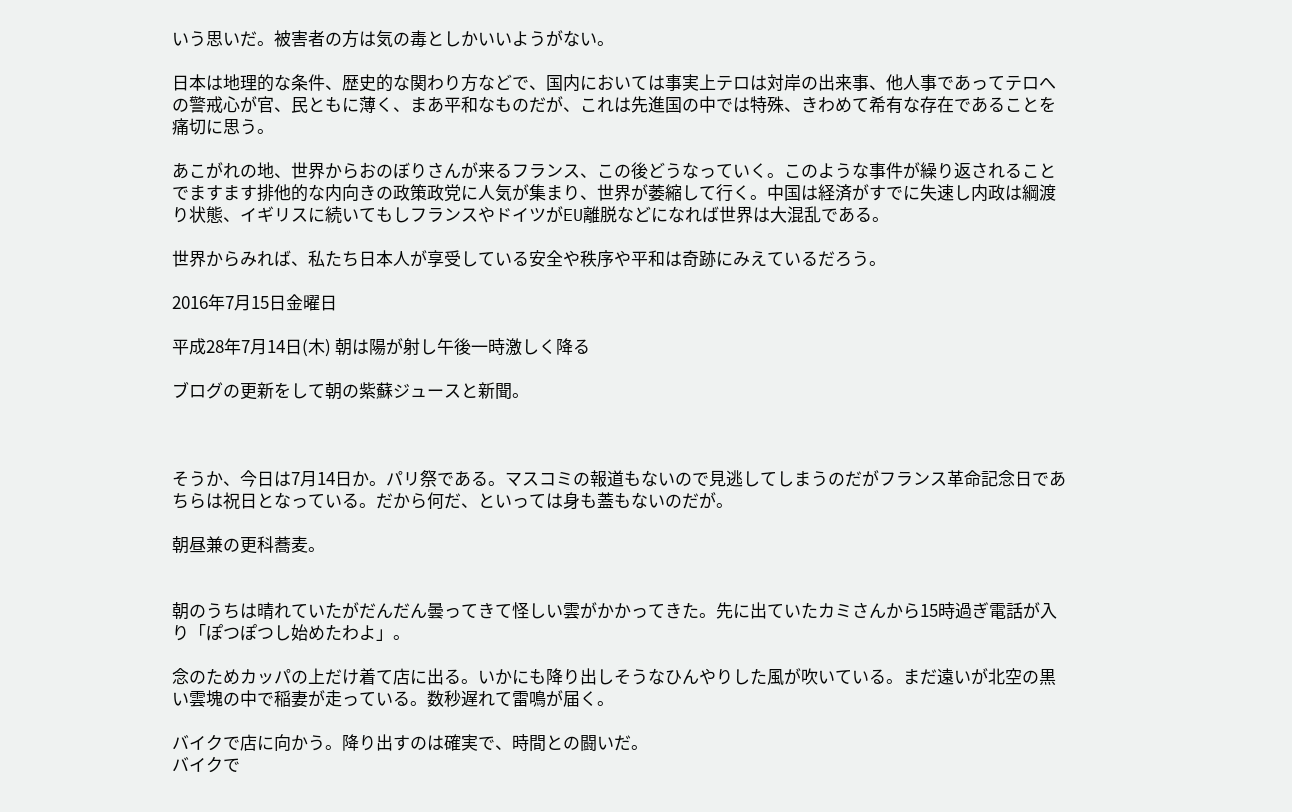いう思いだ。被害者の方は気の毒としかいいようがない。

日本は地理的な条件、歴史的な関わり方などで、国内においては事実上テロは対岸の出来事、他人事であってテロへの警戒心が官、民ともに薄く、まあ平和なものだが、これは先進国の中では特殊、きわめて希有な存在であることを痛切に思う。

あこがれの地、世界からおのぼりさんが来るフランス、この後どうなっていく。このような事件が繰り返されることでますます排他的な内向きの政策政党に人気が集まり、世界が萎縮して行く。中国は経済がすでに失速し内政は綱渡り状態、イギリスに続いてもしフランスやドイツがEU離脱などになれば世界は大混乱である。

世界からみれば、私たち日本人が享受している安全や秩序や平和は奇跡にみえているだろう。

2016年7月15日金曜日

平成28年7月14日(木) 朝は陽が射し午後一時激しく降る

ブログの更新をして朝の紫蘇ジュースと新聞。



そうか、今日は7月14日か。パリ祭である。マスコミの報道もないので見逃してしまうのだがフランス革命記念日であちらは祝日となっている。だから何だ、といっては身も蓋もないのだが。

朝昼兼の更科蕎麦。


朝のうちは晴れていたがだんだん曇ってきて怪しい雲がかかってきた。先に出ていたカミさんから15時過ぎ電話が入り「ぽつぽつし始めたわよ」。

念のためカッパの上だけ着て店に出る。いかにも降り出しそうなひんやりした風が吹いている。まだ遠いが北空の黒い雲塊の中で稲妻が走っている。数秒遅れて雷鳴が届く。

バイクで店に向かう。降り出すのは確実で、時間との闘いだ。
バイクで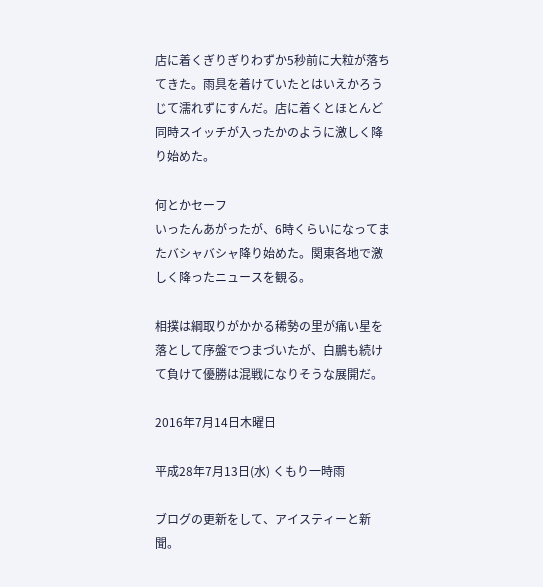店に着くぎりぎりわずか5秒前に大粒が落ちてきた。雨具を着けていたとはいえかろうじて濡れずにすんだ。店に着くとほとんど同時スイッチが入ったかのように激しく降り始めた。

何とかセーフ
いったんあがったが、6時くらいになってまたバシャバシャ降り始めた。関東各地で激しく降ったニュースを観る。

相撲は綱取りがかかる稀勢の里が痛い星を落として序盤でつまづいたが、白鵬も続けて負けて優勝は混戦になりそうな展開だ。

2016年7月14日木曜日

平成28年7月13日(水) くもり一時雨

ブログの更新をして、アイスティーと新聞。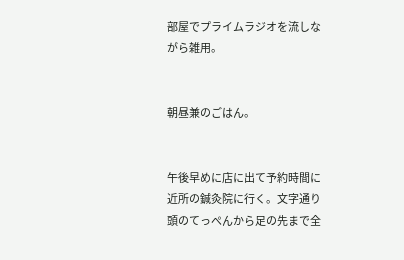部屋でプライムラジオを流しながら雑用。


朝昼兼のごはん。


午後早めに店に出て予約時間に近所の鍼灸院に行く。文字通り頭のてっぺんから足の先まで全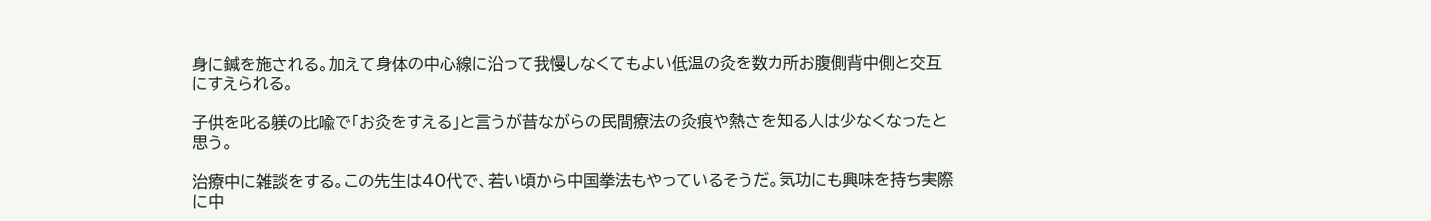身に鍼を施される。加えて身体の中心線に沿って我慢しなくてもよい低温の灸を数カ所お腹側背中側と交互にすえられる。

子供を叱る躾の比喩で「お灸をすえる」と言うが昔ながらの民間療法の灸痕や熱さを知る人は少なくなったと思う。

治療中に雑談をする。この先生は40代で、若い頃から中国拳法もやっているそうだ。気功にも興味を持ち実際に中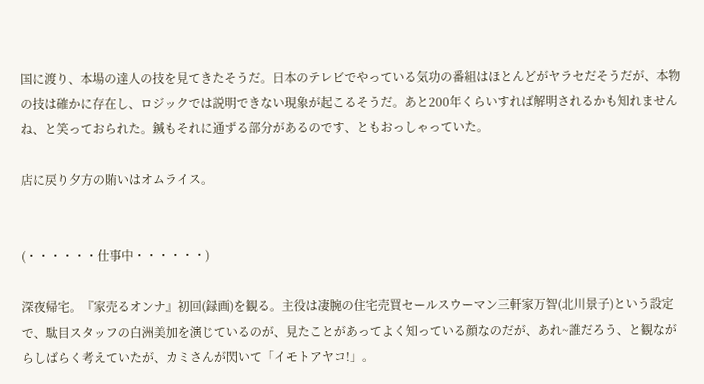国に渡り、本場の達人の技を見てきたそうだ。日本のテレビでやっている気功の番組はほとんどがヤラセだそうだが、本物の技は確かに存在し、ロジックでは説明できない現象が起こるそうだ。あと200年くらいすれば解明されるかも知れませんね、と笑っておられた。鍼もそれに通ずる部分があるのです、ともおっしゃっていた。

店に戻り夕方の賄いはオムライス。


(・・・・・・仕事中・・・・・・)

深夜帰宅。『家売るオンナ』初回(録画)を観る。主役は凄腕の住宅売買セールスウーマン三軒家万智(北川景子)という設定で、駄目スタッフの白洲美加を演じているのが、見たことがあってよく知っている顔なのだが、あれ~誰だろう、と観ながらしばらく考えていたが、カミさんが閃いて「イモトアヤコ!」。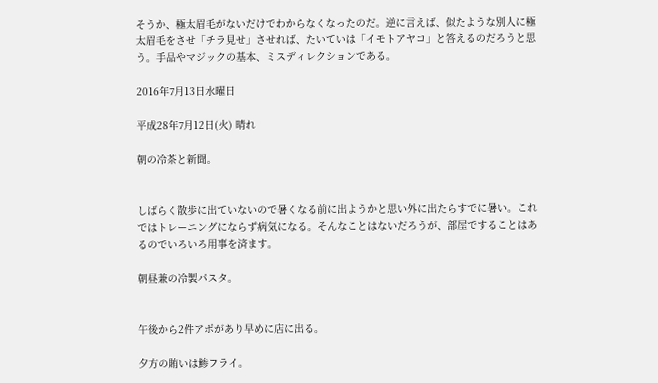そうか、極太眉毛がないだけでわからなくなったのだ。逆に言えば、似たような別人に極太眉毛をさせ「チラ見せ」させれば、たいていは「イモトアヤコ」と答えるのだろうと思う。手品やマジックの基本、ミスディレクションである。

2016年7月13日水曜日

平成28年7月12日(火) 晴れ

朝の冷茶と新聞。


しばらく散歩に出ていないので暑くなる前に出ようかと思い外に出たらすでに暑い。これではトレーニングにならず病気になる。そんなことはないだろうが、部屋ですることはあるのでいろいろ用事を済ます。

朝昼兼の冷製パスタ。


午後から2件アポがあり早めに店に出る。

夕方の賄いは鯵フライ。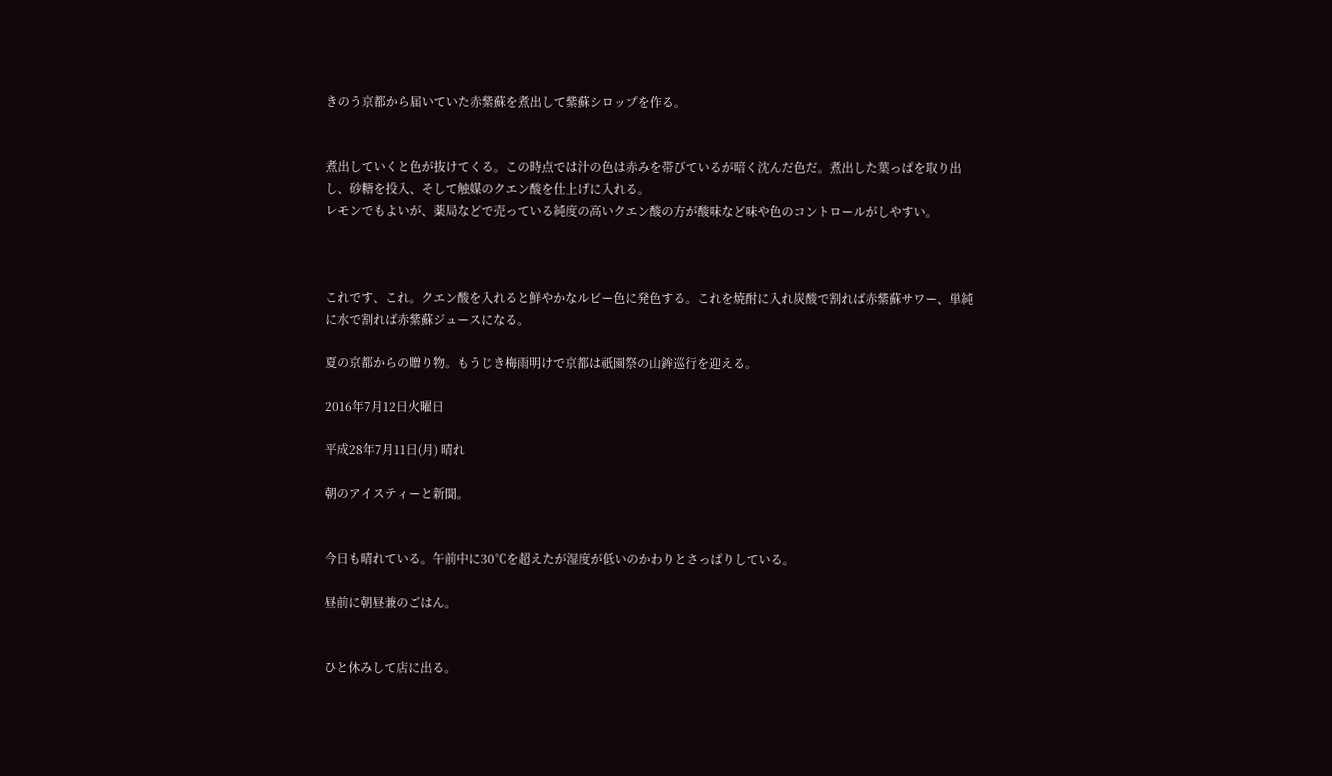きのう京都から届いていた赤紫蘇を煮出して紫蘇シロップを作る。


煮出していくと色が抜けてくる。この時点では汁の色は赤みを帯びているが暗く沈んだ色だ。煮出した葉っぱを取り出し、砂糖を投入、そして触媒のクエン酸を仕上げに入れる。
レモンでもよいが、薬局などで売っている純度の高いクエン酸の方が酸味など味や色のコントロールがしやすい。



これです、これ。クエン酸を入れると鮮やかなルビー色に発色する。これを焼酎に入れ炭酸で割れば赤紫蘇サワー、単純に水で割れば赤紫蘇ジュースになる。

夏の京都からの贈り物。もうじき梅雨明けで京都は祇園祭の山鉾巡行を迎える。

2016年7月12日火曜日

平成28年7月11日(月) 晴れ

朝のアイスティーと新聞。


今日も晴れている。午前中に30℃を超えたが湿度が低いのかわりとさっぱりしている。

昼前に朝昼兼のごはん。


ひと休みして店に出る。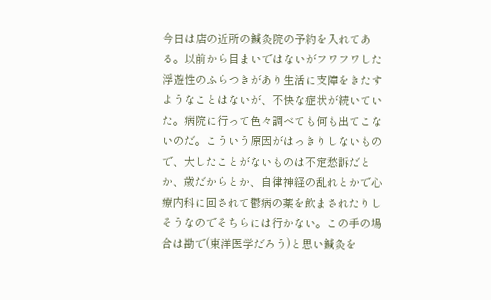今日は店の近所の鍼灸院の予約を入れてある。以前から目まいではないがフワフワした浮遊性のふらつきがあり生活に支障をきたすようなことはないが、不快な症状が続いていた。病院に行って色々調べても何も出てこないのだ。こういう原因がはっきりしないもので、大したことがないものは不定愁訴だとか、歳だからとか、自律神経の乱れとかで心療内科に回されて鬱病の薬を飲まされたりしそうなのでそちらには行かない。この手の場合は勘で(東洋医学だろう)と思い鍼灸を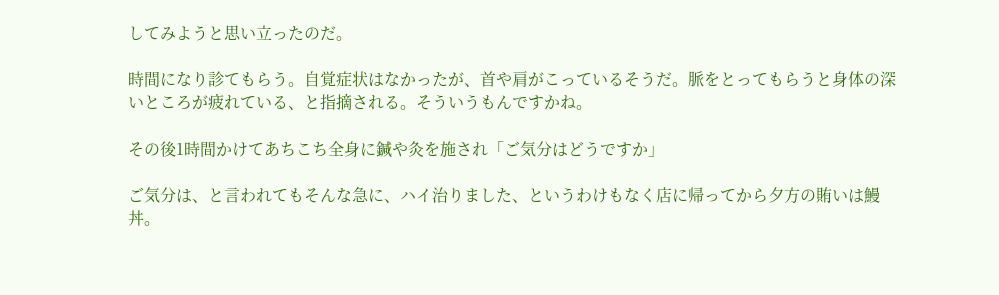してみようと思い立ったのだ。

時間になり診てもらう。自覚症状はなかったが、首や肩がこっているそうだ。脈をとってもらうと身体の深いところが疲れている、と指摘される。そういうもんですかね。

その後1時間かけてあちこち全身に鍼や灸を施され「ご気分はどうですか」

ご気分は、と言われてもそんな急に、ハイ治りました、というわけもなく店に帰ってから夕方の賄いは鰻丼。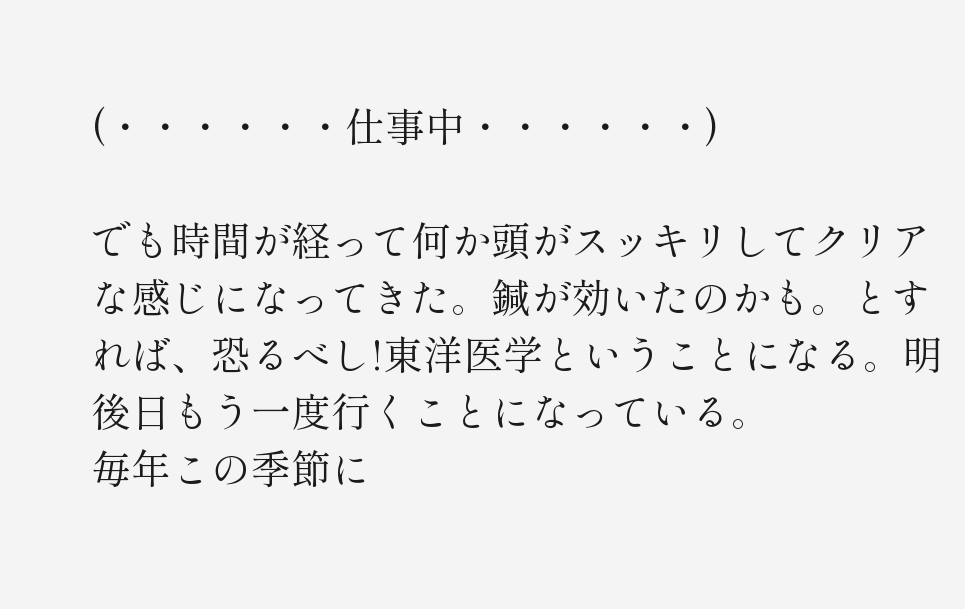(・・・・・・仕事中・・・・・・)

でも時間が経って何か頭がスッキリしてクリアな感じになってきた。鍼が効いたのかも。とすれば、恐るべし!東洋医学ということになる。明後日もう一度行くことになっている。
毎年この季節に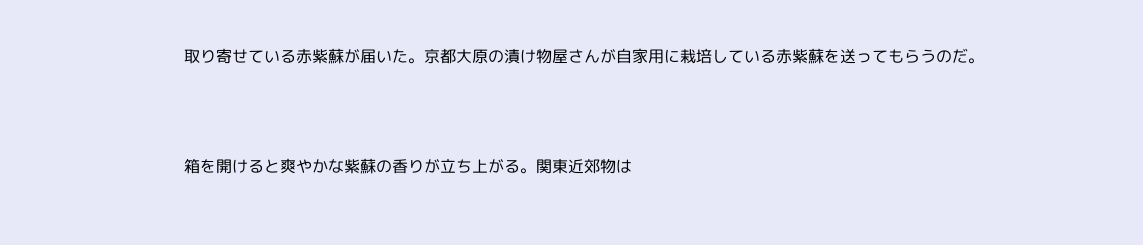取り寄せている赤紫蘇が届いた。京都大原の漬け物屋さんが自家用に栽培している赤紫蘇を送ってもらうのだ。



箱を開けると爽やかな紫蘇の香りが立ち上がる。関東近郊物は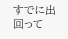すでに出回って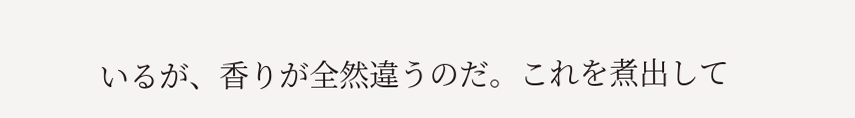いるが、香りが全然違うのだ。これを煮出して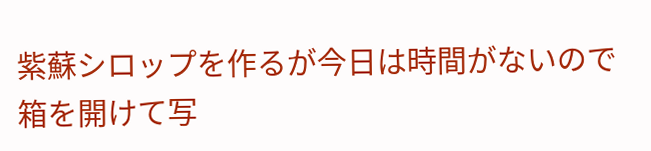紫蘇シロップを作るが今日は時間がないので箱を開けて写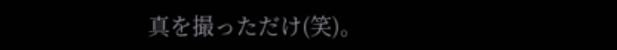真を撮っただけ(笑)。